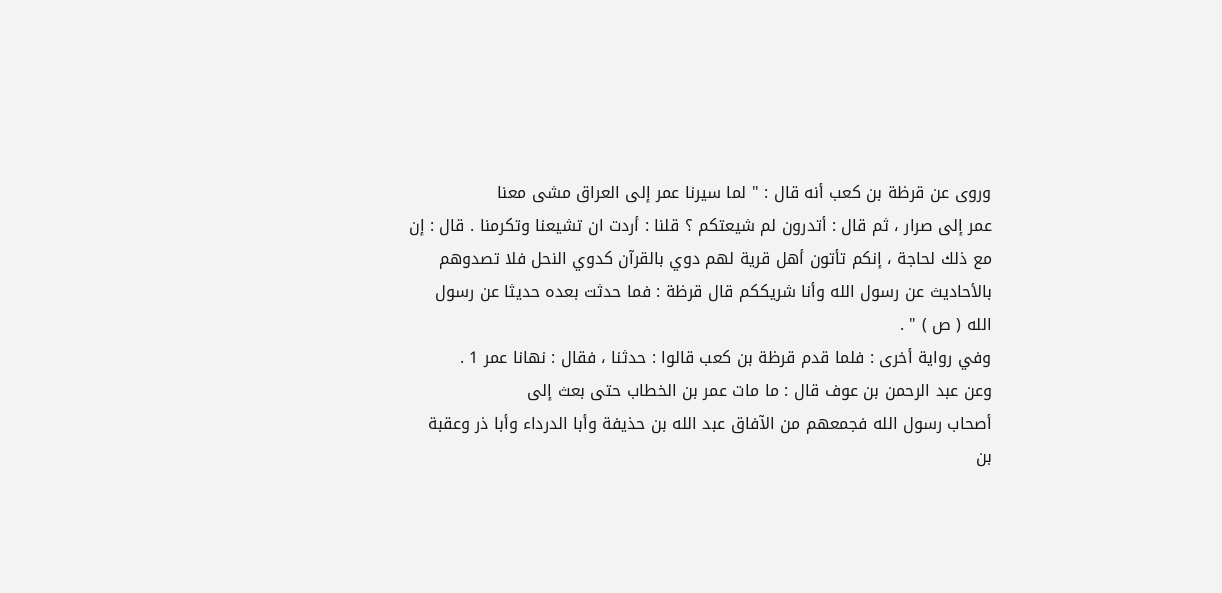وروى عن قرظة بن كعب أنه قال : " لما سيرنا عمر إلى العراق مشى معنا
عمر إلى صرار ، ثم قال : أتدرون لم شيعتكم ؟ قلنا : أردت ان تشيعنا وتكرمنا . قال : إن
مع ذلك لحاجة ، إنكم تأتون أهل قرية لهم دوي بالقرآن كدوي النحل فلا تصدوهم
بالأحاديث عن رسول الله وأنا شريككم قال قرظة : فما حدثت بعده حديثا عن رسول
الله ( ص ) " .
وفي رواية أخرى : فلما قدم قرظة بن كعب قالوا : حدثنا ، فقال : نهانا عمر 1 .
وعن عبد الرحمن بن عوف قال : ما مات عمر بن الخطاب حتى بعث إلى
أصحاب رسول الله فجمعهم من الآفاق عبد الله بن حذيفة وأبا الدرداء وأبا ذر وعقبة
بن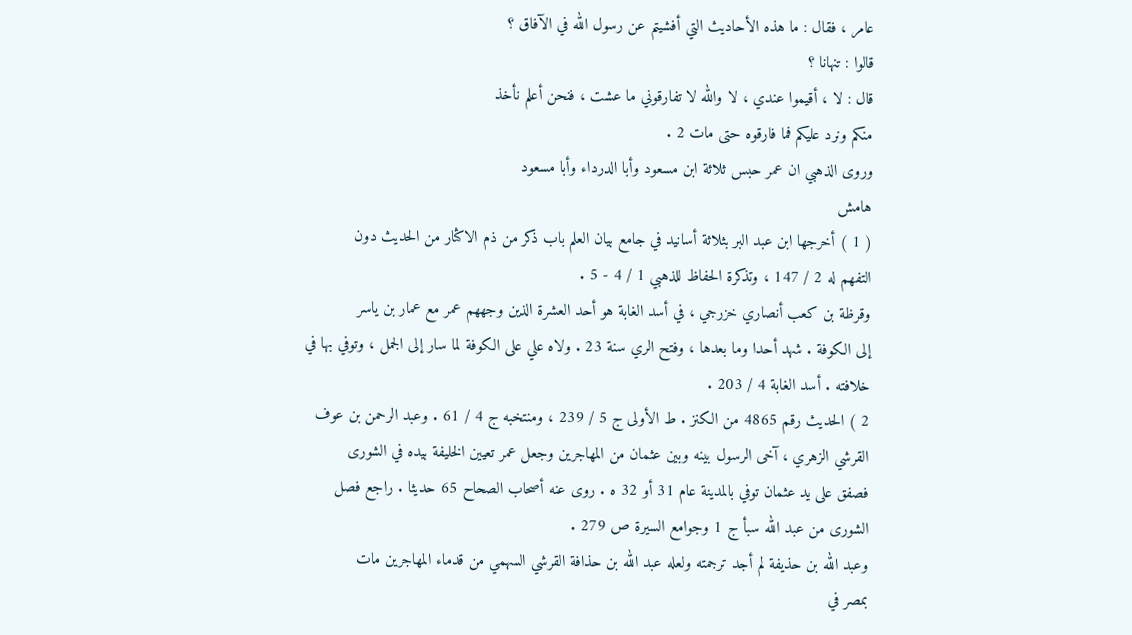عامر ، فقال : ما هذه الأحاديث التي أفشيتم عن رسول الله في الآفاق ؟
قالوا : تنهانا ؟
قال : لا ، أقيموا عندي ، لا والله لا تفارقوني ما عشت ، فنحن أعلم نأخذ
منكم ونرد عليكم فما فارقوه حتى مات 2 .
وروى الذهبي ان عمر حبس ثلاثة ابن مسعود وأبا الدرداء وأبا مسعود
هامش
( 1 ) أخرجها ابن عبد البر بثلاثة أسانيد في جامع بيان العلم باب ذكر من ذم الاكثار من الحديث دون
التفهم له 2 / 147 ، وتذكرة الحفاظ للذهبي 1 / 4 - 5 .
وقرظة بن كعب أنصاري خزرجي ، في أسد الغابة هو أحد العشرة الذين وجههم عمر مع عمار بن ياسر
إلى الكوفة . شهد أحدا وما بعدها ، وفتح الري سنة 23 . ولاه علي على الكوفة لما سار إلى الجمل ، وتوفي بها في
خلافته . أسد الغابة 4 / 203 .
2 ) الحديث رقم 4865 من الكنز . ط الأولى ج 5 / 239 ، ومنتخبه ج 4 / 61 . وعبد الرحمن بن عوف
القرشي الزهري ، آخى الرسول بينه وبين عثمان من المهاجرين وجعل عمر تعيين الخليفة بيده في الشورى
فصفق على يد عثمان توفي بالمدينة عام 31 أو 32 ه . روى عنه أصحاب الصحاح 65 حديثا . راجع فصل
الشورى من عبد الله سبأ ج 1 وجوامع السيرة ص 279 .
وعبد الله بن حذيفة لم أجد ترجمته ولعله عبد الله بن حذافة القرشي السهمي من قدماء المهاجرين مات
بمصر في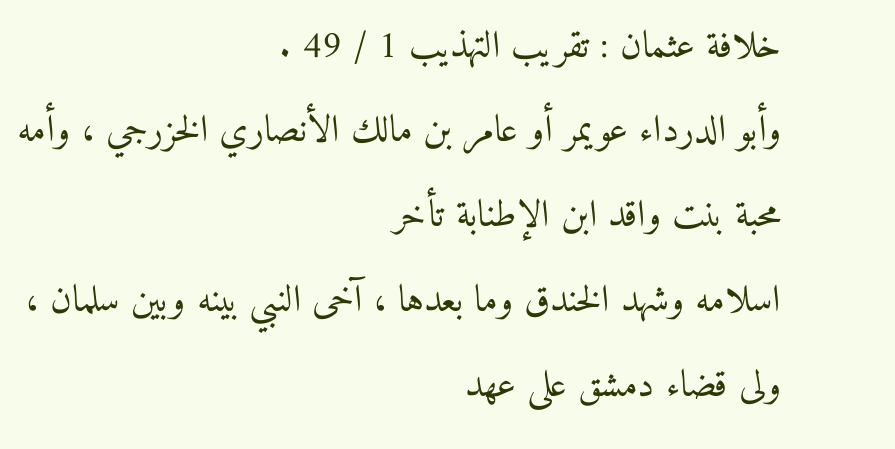خلافة عثمان : تقريب التهذيب 1 / 49 .
وأبو الدرداء عويمر أو عامر بن مالك الأنصاري الخزرجي ، وأمه محبة بنت واقد ابن الإطنابة تأخر
اسلامه وشهد الخندق وما بعدها ، آخى النبي بينه وبين سلمان ، ولى قضاء دمشق على عهد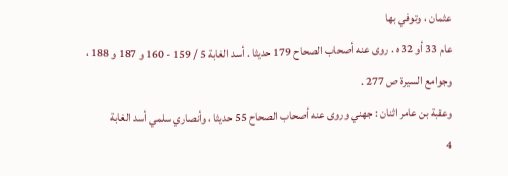عثمان ، وتوفي بها
عام 33 أو 32 ه . روى عنه أصحاب الصحاح 179 حديثا . أسد الغابة 5 / 159 - 160 و 187 و 188 ،
وجوامع السيرة ص 277 .
وعقبة بن عامر اثنان : جهني وروى عنه أصحاب الصحاح 55 حديثا ، وأنصاري سلمي أسد الغابة
4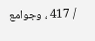/ 417 ، وجوامع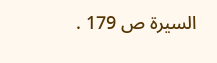السيرة ص 179 .